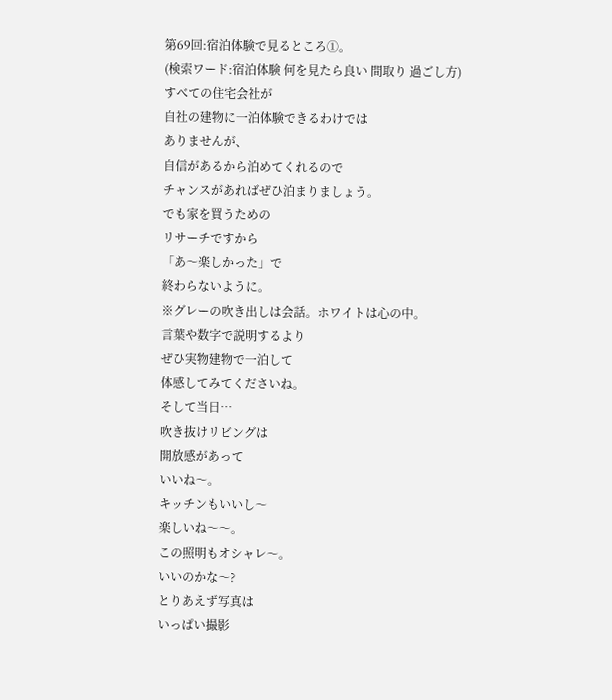第69回:宿泊体験で見るところ①。
(検索ワード:宿泊体験 何を見たら良い 間取り 過ごし方)
すべての住宅会社が
自社の建物に一泊体験できるわけでは
ありませんが、
自信があるから泊めてくれるので
チャンスがあればぜひ泊まりましょう。
でも家を買うための
リサーチですから
「あ〜楽しかった」で
終わらないように。
※グレーの吹き出しは会話。ホワイトは心の中。
言葉や数字で説明するより
ぜひ実物建物で一泊して
体感してみてくださいね。
そして当日…
吹き抜けリビングは
開放感があって
いいね〜。
キッチンもいいし〜
楽しいね〜〜。
この照明もオシャレ〜。
いいのかな〜?
とりあえず写真は
いっぱい撮影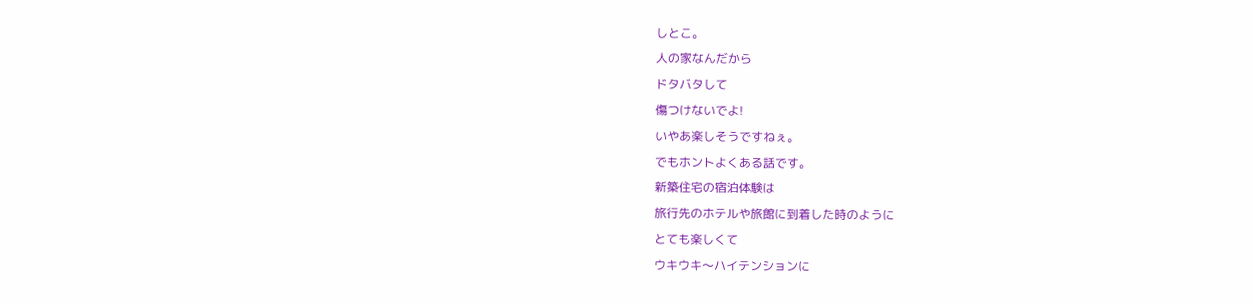しとこ。
人の家なんだから
ドタバタして
傷つけないでよ!
いやあ楽しそうですねぇ。
でもホントよくある話です。
新築住宅の宿泊体験は
旅行先のホテルや旅館に到着した時のように
とても楽しくて
ウキウキ〜ハイテンションに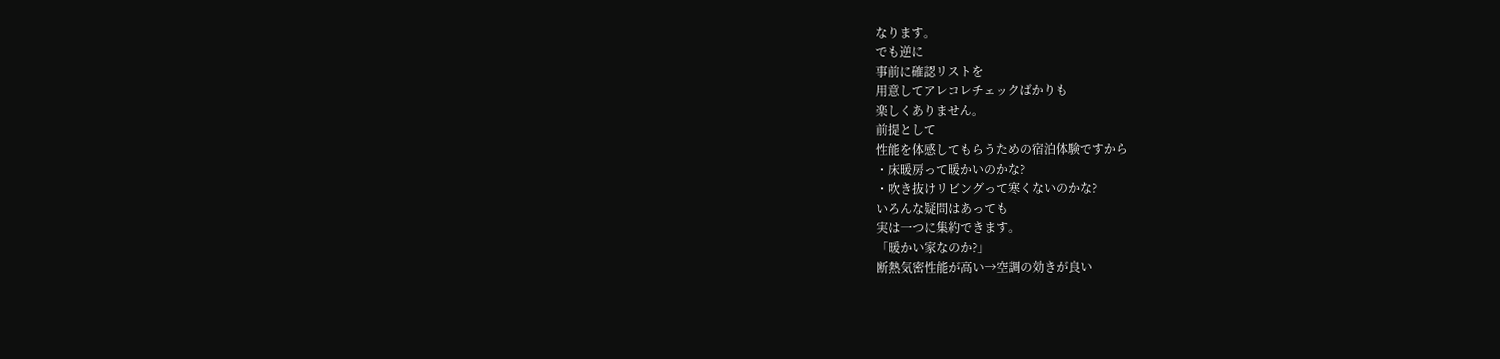なります。
でも逆に
事前に確認リストを
用意してアレコレチェックばかりも
楽しくありません。
前提として
性能を体感してもらうための宿泊体験ですから
・床暖房って暖かいのかな?
・吹き抜けリビングって寒くないのかな?
いろんな疑問はあっても
実は一つに集約できます。
「暖かい家なのか?」
断熱気密性能が高い→空調の効きが良い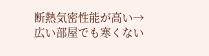断熱気密性能が高い→広い部屋でも寒くない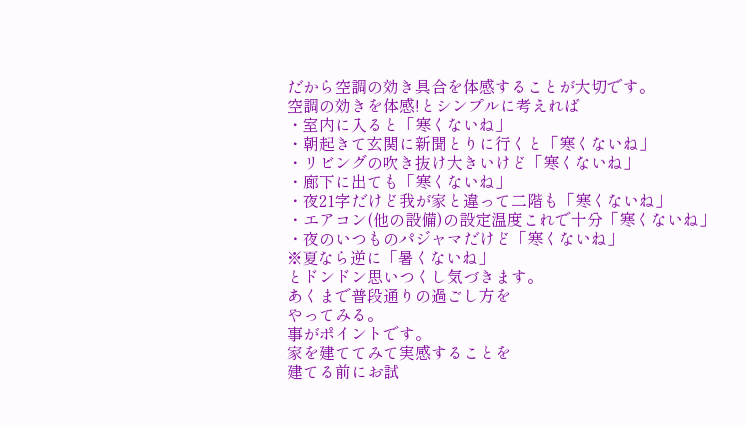だから空調の効き具合を体感することが大切です。
空調の効きを体感!とシンプルに考えれば
・室内に入ると「寒くないね」
・朝起きて玄関に新聞とりに行くと「寒くないね」
・リビングの吹き抜け大きいけど「寒くないね」
・廊下に出ても「寒くないね」
・夜21字だけど我が家と違って二階も「寒くないね」
・エアコン(他の設備)の設定温度これで十分「寒くないね」
・夜のいつものパジャマだけど「寒くないね」
※夏なら逆に「暑くないね」
とドンドン思いつくし気づきます。
あくまで普段通りの過ごし方を
やってみる。
事がポイントです。
家を建ててみて実感することを
建てる前にお試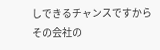しできるチャンスですから
その会社の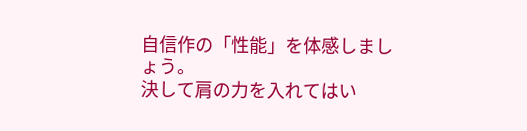自信作の「性能」を体感しましょう。
決して肩の力を入れてはい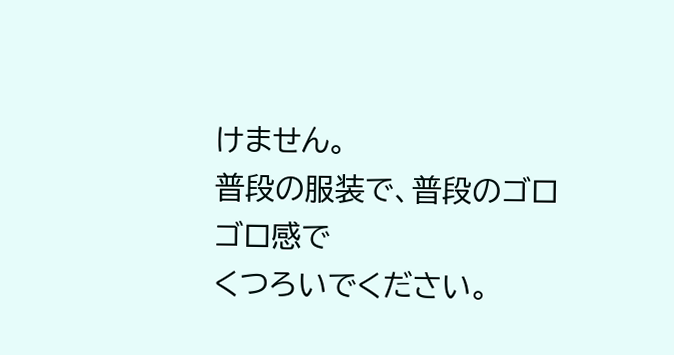けません。
普段の服装で、普段のゴロゴロ感で
くつろいでください。